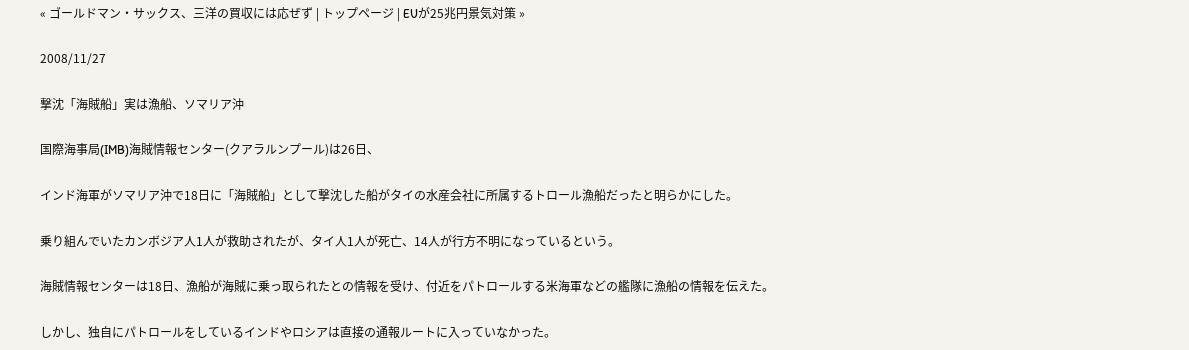« ゴールドマン・サックス、三洋の買収には応ぜず | トップページ | EUが25兆円景気対策 »

2008/11/27

撃沈「海賊船」実は漁船、ソマリア沖

国際海事局(IMB)海賊情報センター(クアラルンプール)は26日、

インド海軍がソマリア沖で18日に「海賊船」として撃沈した船がタイの水産会社に所属するトロール漁船だったと明らかにした。

乗り組んでいたカンボジア人1人が救助されたが、タイ人1人が死亡、14人が行方不明になっているという。

海賊情報センターは18日、漁船が海賊に乗っ取られたとの情報を受け、付近をパトロールする米海軍などの艦隊に漁船の情報を伝えた。

しかし、独自にパトロールをしているインドやロシアは直接の通報ルートに入っていなかった。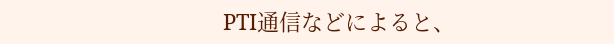PTI通信などによると、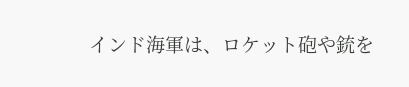インド海軍は、ロケット砲や銃を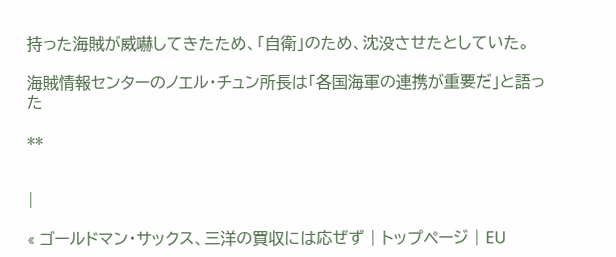持った海賊が威嚇してきたため、「自衛」のため、沈没させたとしていた。

海賊情報センターのノエル・チュン所長は「各国海軍の連携が重要だ」と語った

**


|

« ゴールドマン・サックス、三洋の買収には応ぜず | トップページ | EU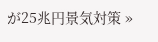が25兆円景気対策 »